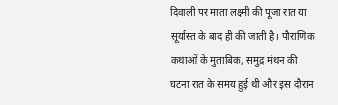दिवाली पर माता लक्ष्मी की पूजा रात या सूर्यास्त के बाद ही की जाती है। पौराणिक कथाओं के मुताबिक, समुद्र मंथन की घटना रात के समय हुई थी और इस दौरान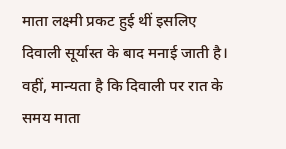माता लक्ष्मी प्रकट हुई थीं इसलिए दिवाली सूर्यास्त के बाद मनाई जाती है। वहीं, मान्यता है कि दिवाली पर रात के समय माता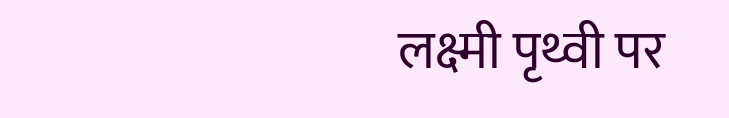लक्ष्मी पृथ्वी पर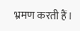भ्रमण करती हैं।